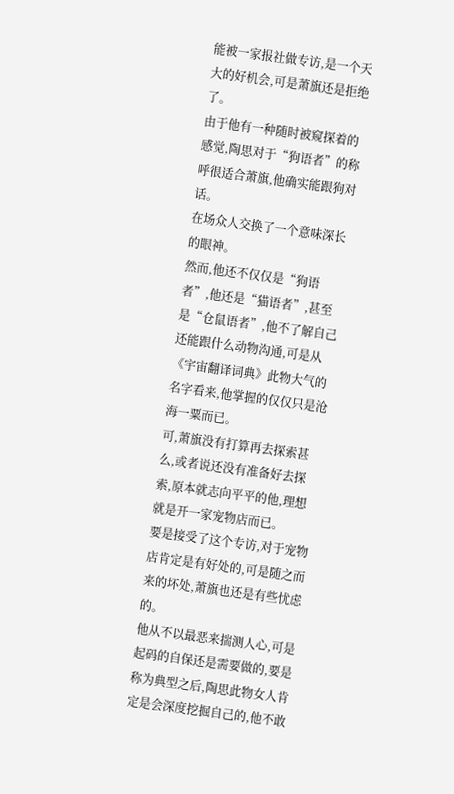能被一家报社做专访,是一个天大的好机会,可是萧旗还是拒绝了。
由于他有一种随时被窥探着的感觉,陶思对于“狗语者”的称呼很适合萧旗,他确实能跟狗对话。
在场众人交换了一个意味深长的眼神。
然而,他还不仅仅是“狗语者”,他还是“猫语者”,甚至是“仓鼠语者”,他不了解自己还能跟什么动物沟通,可是从《宇宙翻译词典》此物大气的名字看来,他掌握的仅仅只是沧海一粟而已。
可,萧旗没有打算再去探索甚么,或者说还没有准备好去探索,原本就志向平平的他,理想就是开一家宠物店而已。
要是接受了这个专访,对于宠物店肯定是有好处的,可是随之而来的坏处,萧旗也还是有些忧虑的。
他从不以最恶来揣测人心,可是起码的自保还是需要做的,要是称为典型之后,陶思此物女人肯定是会深度挖掘自己的,他不敢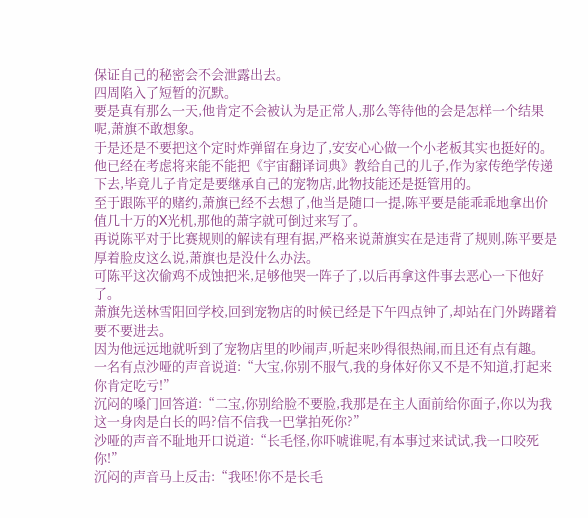保证自己的秘密会不会泄露出去。
四周陷入了短暂的沉默。
要是真有那么一天,他肯定不会被认为是正常人,那么等待他的会是怎样一个结果呢,萧旗不敢想象。
于是还是不要把这个定时炸弹留在身边了,安安心心做一个小老板其实也挺好的。
他已经在考虑将来能不能把《宇宙翻译词典》教给自己的儿子,作为家传绝学传递下去,毕竟儿子肯定是要继承自己的宠物店,此物技能还是挺管用的。
至于跟陈平的赌约,萧旗已经不去想了,他当是随口一提,陈平要是能乖乖地拿出价值几十万的X光机,那他的萧字就可倒过来写了。
再说陈平对于比赛规则的解读有理有据,严格来说萧旗实在是违背了规则,陈平要是厚着脸皮这么说,萧旗也是没什么办法。
可陈平这次偷鸡不成蚀把米,足够他哭一阵子了,以后再拿这件事去恶心一下他好了。
萧旗先送林雪阳回学校,回到宠物店的时候已经是下午四点钟了,却站在门外踌躇着要不要进去。
因为他远远地就听到了宠物店里的吵闹声,听起来吵得很热闹,而且还有点有趣。
一名有点沙哑的声音说道:“大宝,你别不服气,我的身体好你又不是不知道,打起来你肯定吃亏!”
沉闷的嗓门回答道:“二宝,你别给脸不要脸,我那是在主人面前给你面子,你以为我这一身肉是白长的吗?信不信我一巴掌拍死你?”
沙哑的声音不耻地开口说道:“长毛怪,你吓唬谁呢,有本事过来试试,我一口咬死你!”
沉闷的声音马上反击:“我呸!你不是长毛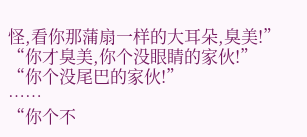怪,看你那蒲扇一样的大耳朵,臭美!”
“你才臭美,你个没眼睛的家伙!”
“你个没尾巴的家伙!”
……
“你个不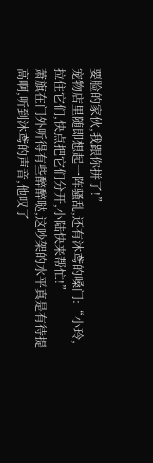要脸的家伙,我跟你拼了!”
宠物店里随即想起一阵骚乱,还有沐鸢的嗓门:“小玲,拉住它们,快点把它们分开,小陆快来帮忙!”
萧旗在门外听得有些醉醉哒,这吵架的水平真是有待提高啊,听到沐鸢的声音,他叹了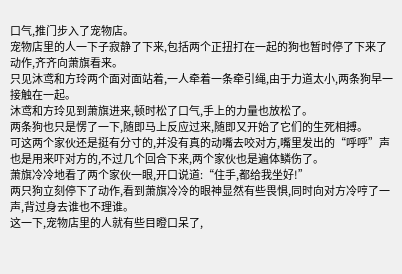口气,推门步入了宠物店。
宠物店里的人一下子寂静了下来,包括两个正扭打在一起的狗也暂时停了下来了动作,齐齐向萧旗看来。
只见沐鸢和方玲两个面对面站着,一人牵着一条牵引绳,由于力道太小,两条狗早一接触在一起。
沐鸢和方玲见到萧旗进来,顿时松了口气,手上的力量也放松了。
两条狗也只是愣了一下,随即马上反应过来,随即又开始了它们的生死相搏。
可这两个家伙还是挺有分寸的,并没有真的动嘴去咬对方,嘴里发出的“呼呼”声也是用来吓对方的,不过几个回合下来,两个家伙也是遍体鳞伤了。
萧旗冷冷地看了两个家伙一眼,开口说道:“住手,都给我坐好!”
两只狗立刻停下了动作,看到萧旗冷冷的眼神显然有些畏惧,同时向对方冷哼了一声,背过身去谁也不理谁。
这一下,宠物店里的人就有些目瞪口呆了,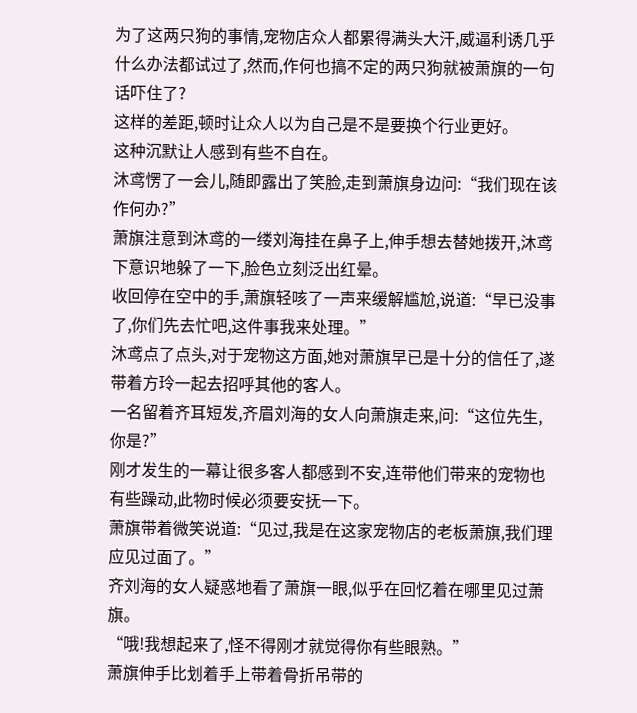为了这两只狗的事情,宠物店众人都累得满头大汗,威逼利诱几乎什么办法都试过了,然而,作何也搞不定的两只狗就被萧旗的一句话吓住了?
这样的差距,顿时让众人以为自己是不是要换个行业更好。
这种沉默让人感到有些不自在。
沐鸢愣了一会儿,随即露出了笑脸,走到萧旗身边问:“我们现在该作何办?”
萧旗注意到沐鸢的一缕刘海挂在鼻子上,伸手想去替她拨开,沐鸢下意识地躲了一下,脸色立刻泛出红晕。
收回停在空中的手,萧旗轻咳了一声来缓解尴尬,说道:“早已没事了,你们先去忙吧,这件事我来处理。”
沐鸢点了点头,对于宠物这方面,她对萧旗早已是十分的信任了,遂带着方玲一起去招呼其他的客人。
一名留着齐耳短发,齐眉刘海的女人向萧旗走来,问:“这位先生,你是?”
刚才发生的一幕让很多客人都感到不安,连带他们带来的宠物也有些躁动,此物时候必须要安抚一下。
萧旗带着微笑说道:“见过,我是在这家宠物店的老板萧旗,我们理应见过面了。”
齐刘海的女人疑惑地看了萧旗一眼,似乎在回忆着在哪里见过萧旗。
“哦!我想起来了,怪不得刚才就觉得你有些眼熟。”
萧旗伸手比划着手上带着骨折吊带的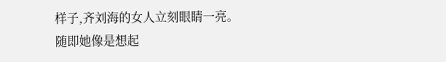样子,齐刘海的女人立刻眼睛一亮。
随即她像是想起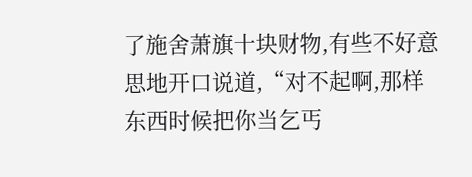了施舍萧旗十块财物,有些不好意思地开口说道,“对不起啊,那样东西时候把你当乞丐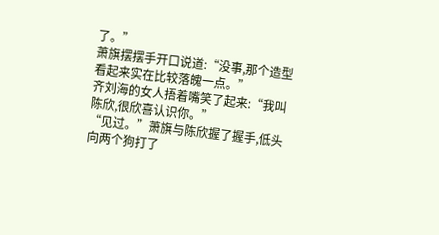了。”
萧旗摆摆手开口说道:“没事,那个造型看起来实在比较落魄一点。”
齐刘海的女人捂着嘴笑了起来:“我叫陈欣,很欣喜认识你。”
“见过。”萧旗与陈欣握了握手,低头向两个狗打了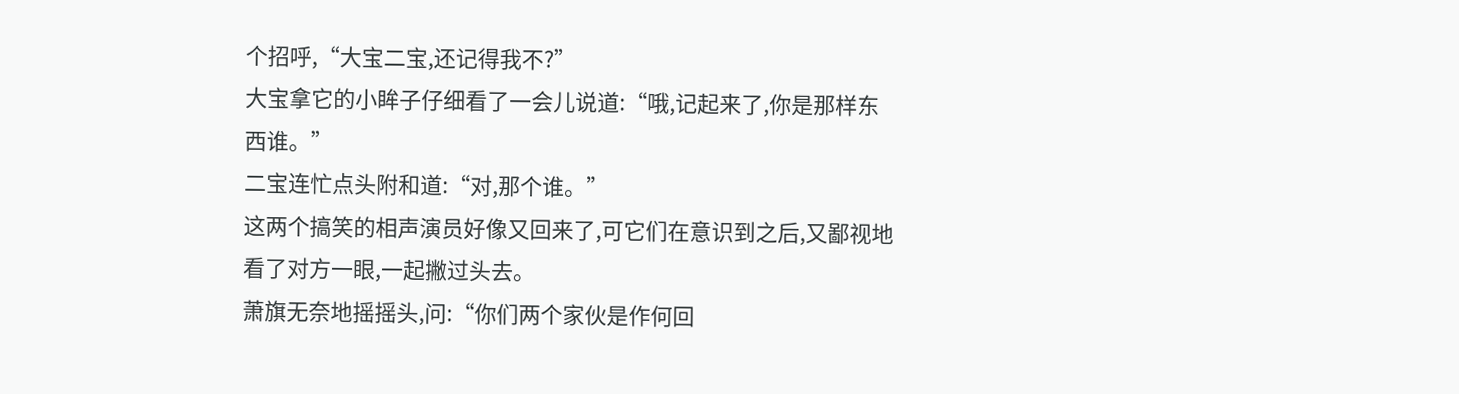个招呼,“大宝二宝,还记得我不?”
大宝拿它的小眸子仔细看了一会儿说道:“哦,记起来了,你是那样东西谁。”
二宝连忙点头附和道:“对,那个谁。”
这两个搞笑的相声演员好像又回来了,可它们在意识到之后,又鄙视地看了对方一眼,一起撇过头去。
萧旗无奈地摇摇头,问:“你们两个家伙是作何回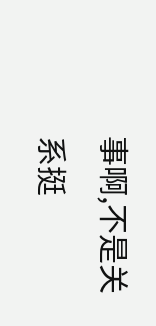事啊,不是关系挺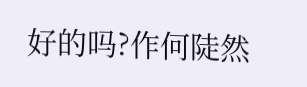好的吗?作何陡然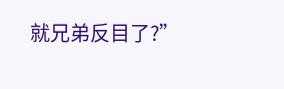就兄弟反目了?”